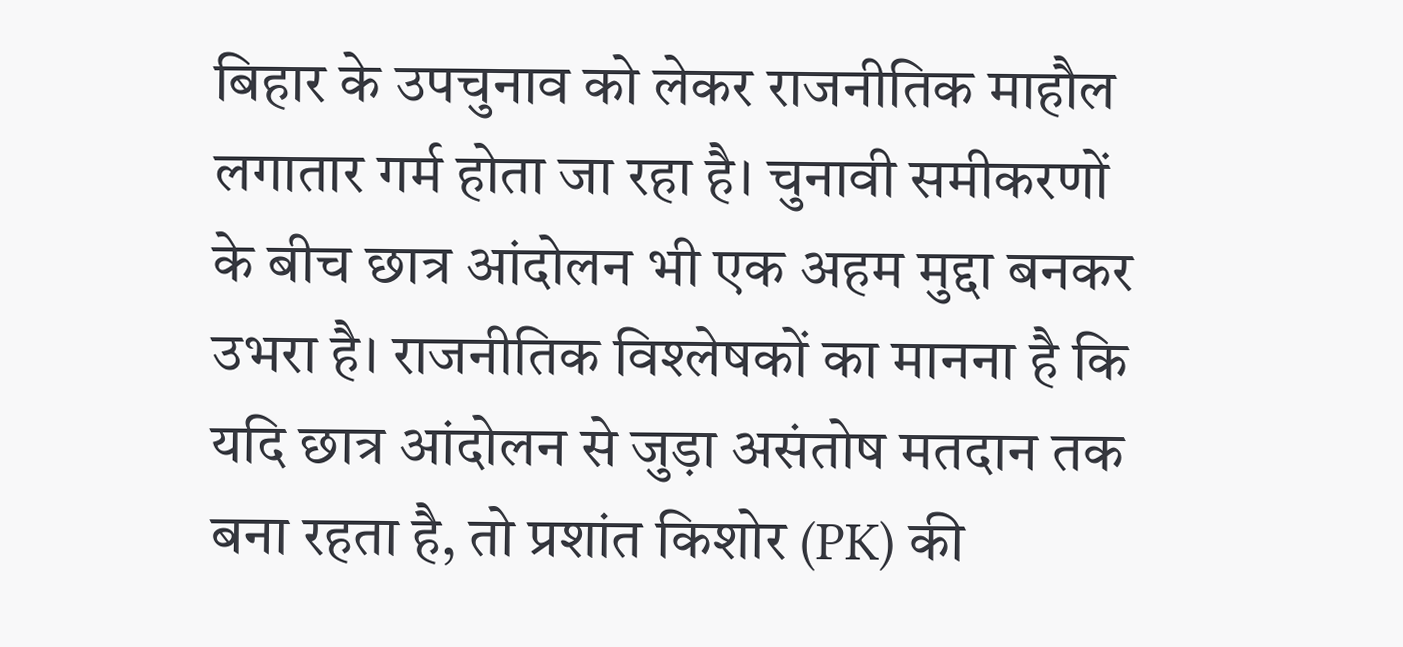बिहार के उपचुनाव को लेकर राजनीतिक माहौल लगातार गर्म होता जा रहा है। चुनावी समीकरणों के बीच छात्र आंदोलन भी एक अहम मुद्दा बनकर उभरा है। राजनीतिक विश्लेषकों का मानना है कि यदि छात्र आंदोलन से जुड़ा असंतोष मतदान तक बना रहता है, तो प्रशांत किशोर (PK) की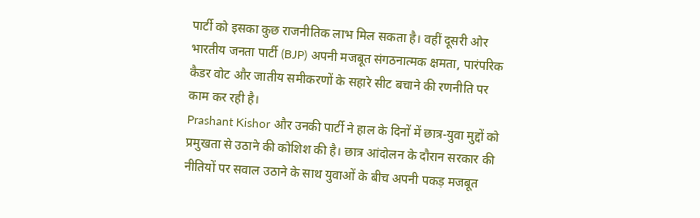पार्टी को इसका कुछ राजनीतिक लाभ मिल सकता है। वहीं दूसरी ओर भारतीय जनता पार्टी (BJP) अपनी मजबूत संगठनात्मक क्षमता, पारंपरिक कैडर वोट और जातीय समीकरणों के सहारे सीट बचाने की रणनीति पर काम कर रही है।
Prashant Kishor और उनकी पार्टी ने हाल के दिनों में छात्र-युवा मुद्दों को प्रमुखता से उठाने की कोशिश की है। छात्र आंदोलन के दौरान सरकार की नीतियों पर सवाल उठाने के साथ युवाओं के बीच अपनी पकड़ मजबूत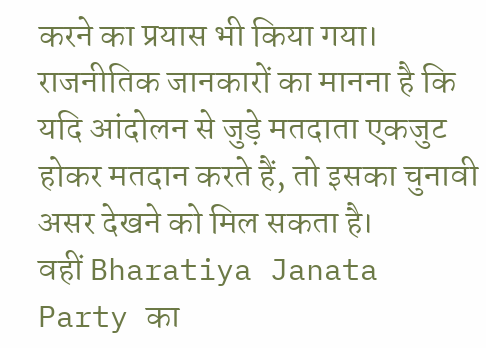करने का प्रयास भी किया गया। राजनीतिक जानकारों का मानना है कि यदि आंदोलन से जुड़े मतदाता एकजुट होकर मतदान करते हैं, तो इसका चुनावी असर देखने को मिल सकता है।
वहीं Bharatiya Janata Party का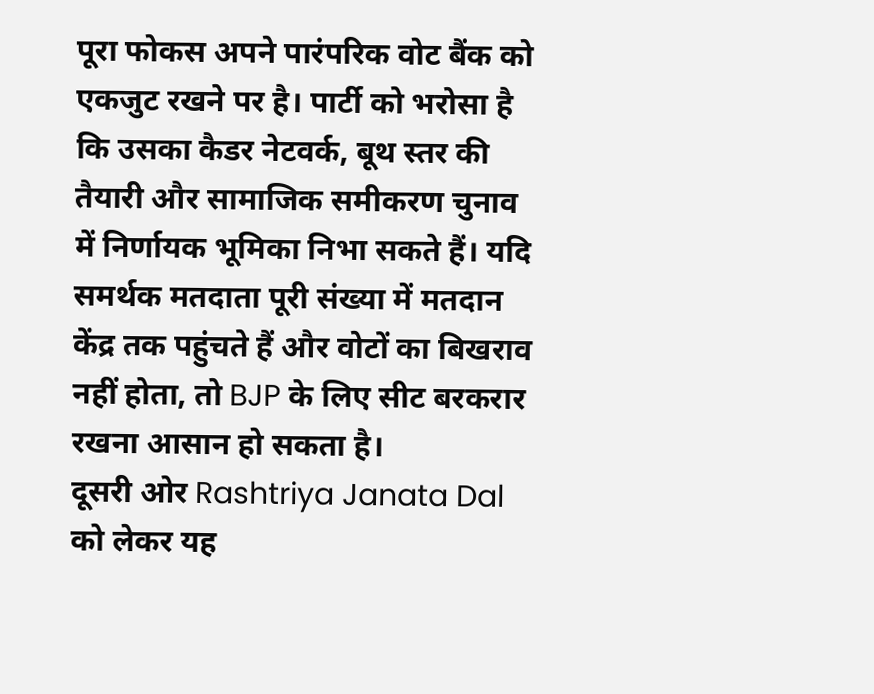पूरा फोकस अपने पारंपरिक वोट बैंक को एकजुट रखने पर है। पार्टी को भरोसा है कि उसका कैडर नेटवर्क, बूथ स्तर की तैयारी और सामाजिक समीकरण चुनाव में निर्णायक भूमिका निभा सकते हैं। यदि समर्थक मतदाता पूरी संख्या में मतदान केंद्र तक पहुंचते हैं और वोटों का बिखराव नहीं होता, तो BJP के लिए सीट बरकरार रखना आसान हो सकता है।
दूसरी ओर Rashtriya Janata Dal को लेकर यह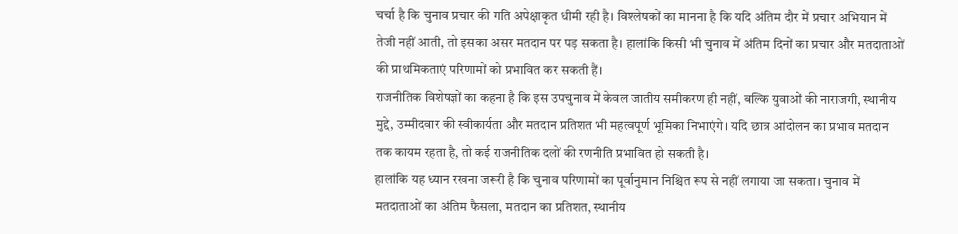चर्चा है कि चुनाव प्रचार की गति अपेक्षाकृत धीमी रही है। विश्लेषकों का मानना है कि यदि अंतिम दौर में प्रचार अभियान में तेजी नहीं आती, तो इसका असर मतदान पर पड़ सकता है। हालांकि किसी भी चुनाव में अंतिम दिनों का प्रचार और मतदाताओं की प्राथमिकताएं परिणामों को प्रभावित कर सकती हैं।
राजनीतिक विशेषज्ञों का कहना है कि इस उपचुनाव में केवल जातीय समीकरण ही नहीं, बल्कि युवाओं की नाराजगी, स्थानीय मुद्दे, उम्मीदवार की स्वीकार्यता और मतदान प्रतिशत भी महत्वपूर्ण भूमिका निभाएंगे। यदि छात्र आंदोलन का प्रभाव मतदान तक कायम रहता है, तो कई राजनीतिक दलों की रणनीति प्रभावित हो सकती है।
हालांकि यह ध्यान रखना जरूरी है कि चुनाव परिणामों का पूर्वानुमान निश्चित रूप से नहीं लगाया जा सकता। चुनाव में मतदाताओं का अंतिम फैसला, मतदान का प्रतिशत, स्थानीय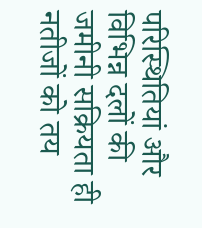परिस्थितियां और विभिन्न दलों की जमीनी सक्रियता ही नतीजों को तय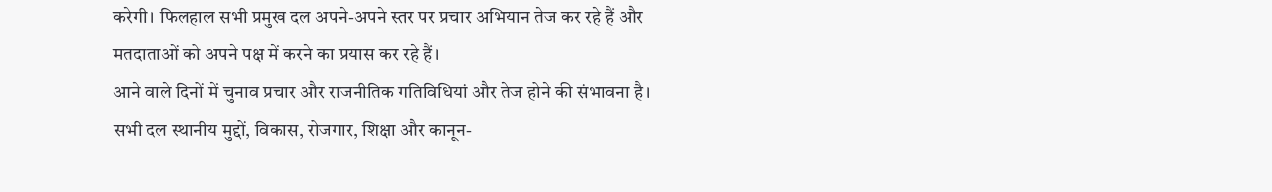करेगी। फिलहाल सभी प्रमुख दल अपने-अपने स्तर पर प्रचार अभियान तेज कर रहे हैं और मतदाताओं को अपने पक्ष में करने का प्रयास कर रहे हैं।
आने वाले दिनों में चुनाव प्रचार और राजनीतिक गतिविधियां और तेज होने की संभावना है। सभी दल स्थानीय मुद्दों, विकास, रोजगार, शिक्षा और कानून-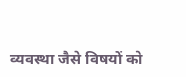व्यवस्था जैसे विषयों को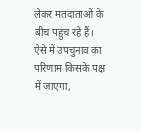लेकर मतदाताओं के बीच पहुंच रहे हैं। ऐसे में उपचुनाव का परिणाम किसके पक्ष में जाएगा,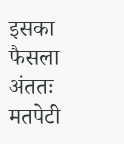इसका फैसला अंततः मतपेटी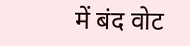में बंद वोट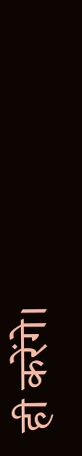ही करेंगे।